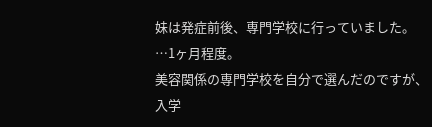妹は発症前後、専門学校に行っていました。
…1ヶ月程度。
美容関係の専門学校を自分で選んだのですが、
入学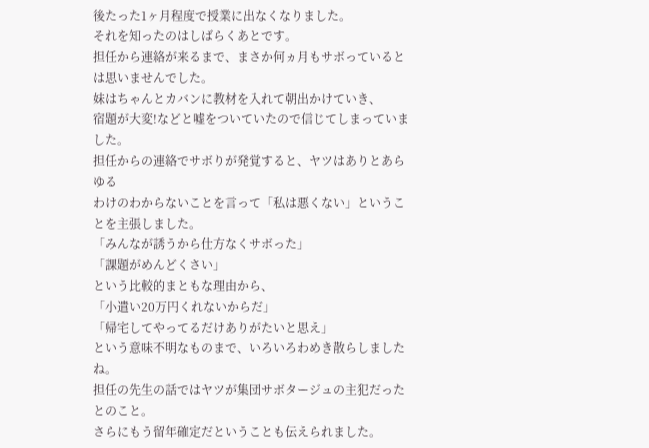後たった1ヶ月程度で授業に出なくなりました。
それを知ったのはしばらくあとです。
担任から連絡が来るまで、まさか何ヵ月もサボっているとは思いませんでした。
妹はちゃんとカバンに教材を入れて朝出かけていき、
宿題が大変!などと嘘をついていたので信じてしまっていました。
担任からの連絡でサボりが発覚すると、ヤツはありとあらゆる
わけのわからないことを言って「私は悪くない」ということを主張しました。
「みんなが誘うから仕方なくサボった」
「課題がめんどくさい」
という比較的まともな理由から、
「小遣い20万円くれないからだ」
「帰宅してやってるだけありがたいと思え」
という意味不明なものまで、いろいろわめき散らしましたね。
担任の先生の話ではヤツが集団サボタージュの主犯だったとのこと。
さらにもう留年確定だということも伝えられました。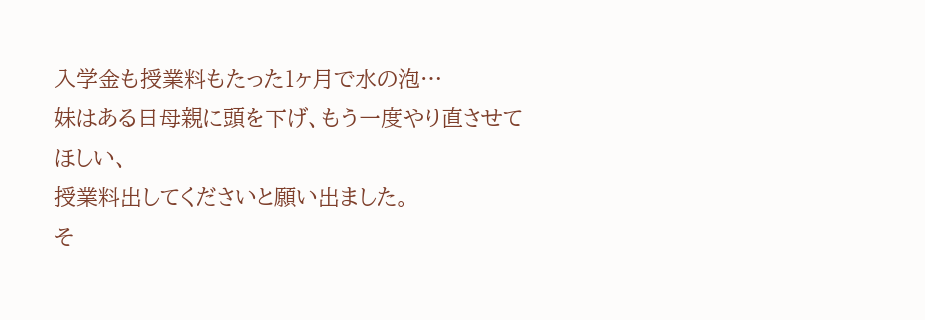入学金も授業料もたった1ヶ月で水の泡…
妹はある日母親に頭を下げ、もう一度やり直させてほしい、
授業料出してくださいと願い出ました。
そ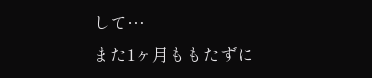して…
また1ヶ月ももたずに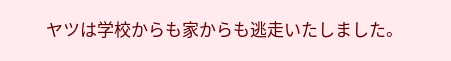ヤツは学校からも家からも逃走いたしました。